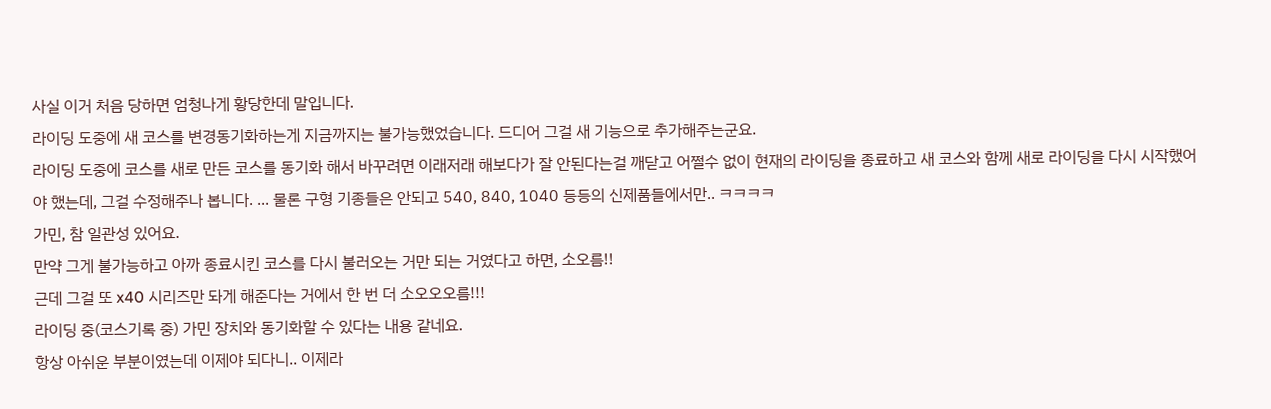사실 이거 처음 당하면 엄청나게 황당한데 말입니다.
라이딩 도중에 새 코스를 변경동기화하는게 지금까지는 불가능했었습니다. 드디어 그걸 새 기능으로 추가해주는군요.
라이딩 도중에 코스를 새로 만든 코스를 동기화 해서 바꾸려면 이래저래 해보다가 잘 안된다는걸 깨닫고 어쩔수 없이 현재의 라이딩을 종료하고 새 코스와 함께 새로 라이딩을 다시 시작했어야 했는데, 그걸 수정해주나 봅니다. ... 물론 구형 기종들은 안되고 540, 840, 1040 등등의 신제품들에서만.. ㅋㅋㅋㅋ
가민, 참 일관성 있어요.
만약 그게 불가능하고 아까 종료시킨 코스를 다시 불러오는 거만 되는 거였다고 하면, 소오름!!
근데 그걸 또 x40 시리즈만 돠게 해준다는 거에서 한 번 더 소오오오름!!!
라이딩 중(코스기록 중) 가민 장치와 동기화할 수 있다는 내용 같네요.
항상 아쉬운 부분이였는데 이제야 되다니.. 이제라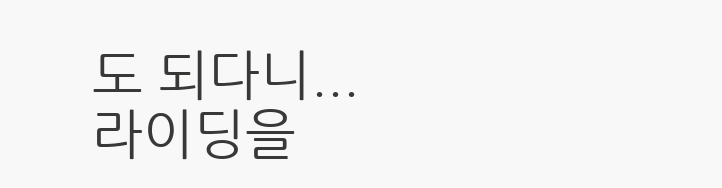도 되다니...
라이딩을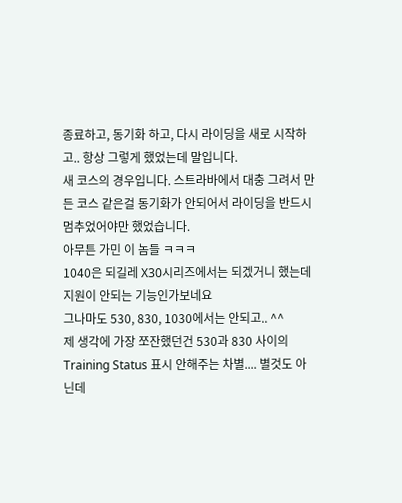종료하고, 동기화 하고, 다시 라이딩을 새로 시작하고.. 항상 그렇게 했었는데 말입니다.
새 코스의 경우입니다. 스트라바에서 대충 그려서 만든 코스 같은걸 동기화가 안되어서 라이딩을 반드시 멈추었어야만 했었습니다.
아무튼 가민 이 놈들 ㅋㅋㅋ
1040은 되길레 X30시리즈에서는 되겠거니 했는데
지원이 안되는 기능인가보네요
그나마도 530, 830, 1030에서는 안되고.. ^^
제 생각에 가장 쪼잔했던건 530과 830 사이의 Training Status 표시 안해주는 차별.... 별것도 아닌데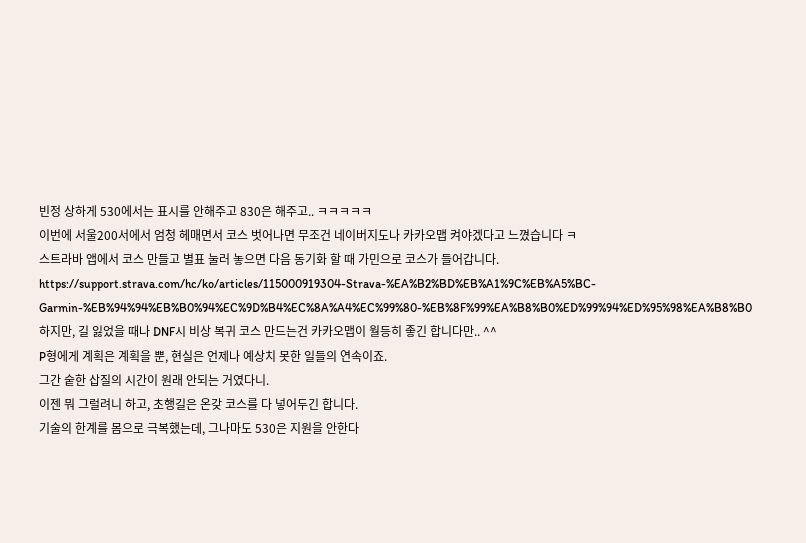빈정 상하게 530에서는 표시를 안해주고 830은 해주고.. ㅋㅋㅋㅋㅋ
이번에 서울200서에서 엄청 헤매면서 코스 벗어나면 무조건 네이버지도나 카카오맵 켜야겠다고 느꼈습니다 ㅋ
스트라바 앱에서 코스 만들고 별표 눌러 놓으면 다음 동기화 할 때 가민으로 코스가 들어갑니다.
https://support.strava.com/hc/ko/articles/115000919304-Strava-%EA%B2%BD%EB%A1%9C%EB%A5%BC-Garmin-%EB%94%94%EB%B0%94%EC%9D%B4%EC%8A%A4%EC%99%80-%EB%8F%99%EA%B8%B0%ED%99%94%ED%95%98%EA%B8%B0
하지만, 길 잃었을 때나 DNF시 비상 복귀 코스 만드는건 카카오맵이 월등히 좋긴 합니다만.. ^^
P형에게 계획은 계획을 뿐, 현실은 언제나 예상치 못한 일들의 연속이죠.
그간 숱한 삽질의 시간이 원래 안되는 거였다니.
이젠 뭐 그럴려니 하고, 초행길은 온갖 코스를 다 넣어두긴 합니다.
기술의 한계를 몸으로 극복했는데, 그나마도 530은 지원을 안한다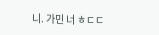니. 가민 너 ㅎㄷㄷ